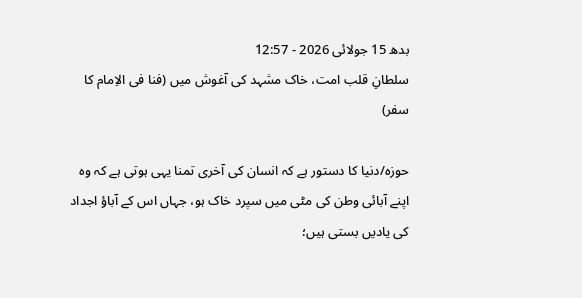بدھ 15 جولائی 2026 - 12:57
سلطانِ قلب امت، خاک مشہد کی آغوش میں (فنا فی الاِمام کا سفر)

حوزہ/دنیا کا دستور ہے کہ انسان کی آخری تمنا یہی ہوتی ہے کہ وہ اپنے آبائی وطن کی مٹی میں سپرد خاک ہو، جہاں اس کے آباؤ اجداد کی یادیں بستی ہیں؛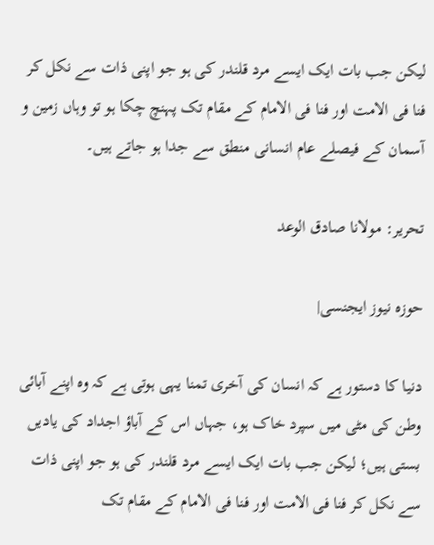لیکن جب بات ایک ایسے مرد قلندر کی ہو جو اپنی ذات سے نکل کر فنا فی الامت اور فنا فی الامام کے مقام تک پہنچ چکا ہو تو وہاں زمین و آسمان کے فیصلے عام انسانی منطق سے جدا ہو جاتے ہیں۔

تحریر: مولانا صادق الوعد

حوزہ نیوز ایجنسی|

دنیا کا دستور ہے کہ انسان کی آخری تمنا یہی ہوتی ہے کہ وہ اپنے آبائی وطن کی مٹی میں سپرد خاک ہو، جہاں اس کے آباؤ اجداد کی یادیں بستی ہیں؛ لیکن جب بات ایک ایسے مرد قلندر کی ہو جو اپنی ذات سے نکل کر فنا فی الامت اور فنا فی الامام کے مقام تک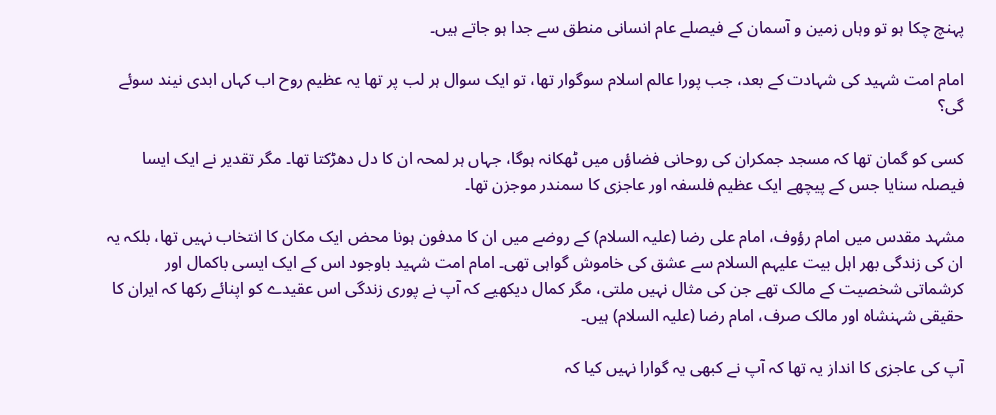پہنچ چکا ہو تو وہاں زمین و آسمان کے فیصلے عام انسانی منطق سے جدا ہو جاتے ہیں۔

امام امت شہید کی شہادت کے بعد، جب پورا عالم اسلام سوگوار تھا، تو ایک سوال ہر لب پر تھا یہ عظیم روح اب کہاں ابدی نیند سوئے گی؟

کسی کو گمان تھا کہ مسجد جمکران کی روحانی فضاؤں میں ٹھکانہ ہوگا، جہاں ہر لمحہ ان کا دل دھڑکتا تھا۔ مگر تقدیر نے ایک ایسا فیصلہ سنایا جس کے پیچھے ایک عظیم فلسفہ اور عاجزی کا سمندر موجزن تھا۔

مشہد مقدس میں امام رؤوف، امام علی رضا (علیہ السلام) کے روضے میں ان کا مدفون ہونا محض ایک مکان کا انتخاب نہیں تھا، بلکہ یہ ان کی زندگی بھر اہل بیت علیہم السلام سے عشق کی خاموش گواہی تھی۔ امام امت شہید باوجود اس کے ایک ایسی باکمال اور کرشماتی شخصیت کے مالک تھے جن کی مثال نہیں ملتی، مگر کمال دیکھیے کہ آپ نے پوری زندگی اس عقیدے کو اپنائے رکھا کہ ایران کا حقیقی شہنشاہ اور مالک صرف، امام رضا (علیہ السلام) ہیں۔

آپ کی عاجزی کا انداز یہ تھا کہ آپ نے کبھی یہ گوارا نہیں کیا کہ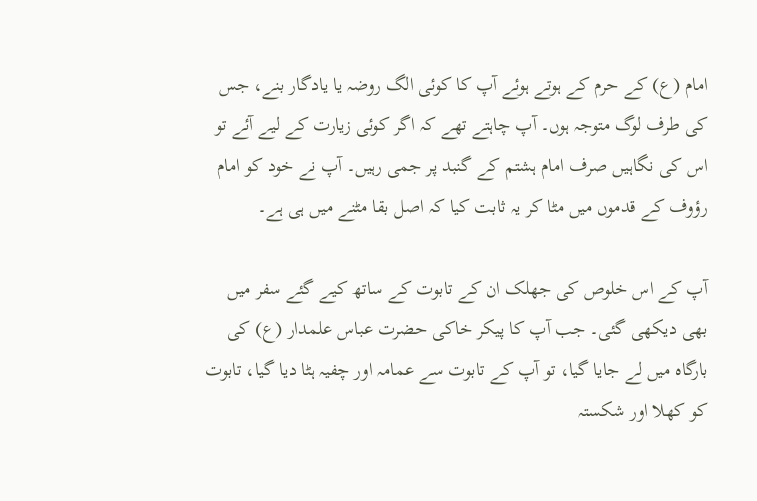امام (ع) کے حرم کے ہوتے ہوئے آپ کا کوئی الگ روضہ یا یادگار بنے، جس کی طرف لوگ متوجہ ہوں۔ آپ چاہتے تھے کہ اگر کوئی زیارت کے لیے آئے تو اس کی نگاہیں صرف امام ہشتم کے گنبد پر جمی رہیں۔ آپ نے خود کو امام رؤوف کے قدموں میں مٹا کر یہ ثابت کیا کہ اصل بقا مٹنے میں ہی ہے۔

آپ کے اس خلوص کی جھلک ان کے تابوت کے ساتھ کیے گئے سفر میں بھی دیکھی گئی۔ جب آپ کا پیکر خاکی حضرت عباس علمدار (ع) کی بارگاہ میں لے جایا گیا، تو آپ کے تابوت سے عمامہ اور چفیہ ہٹا دیا گیا، تابوت کو کھلا اور شکستہ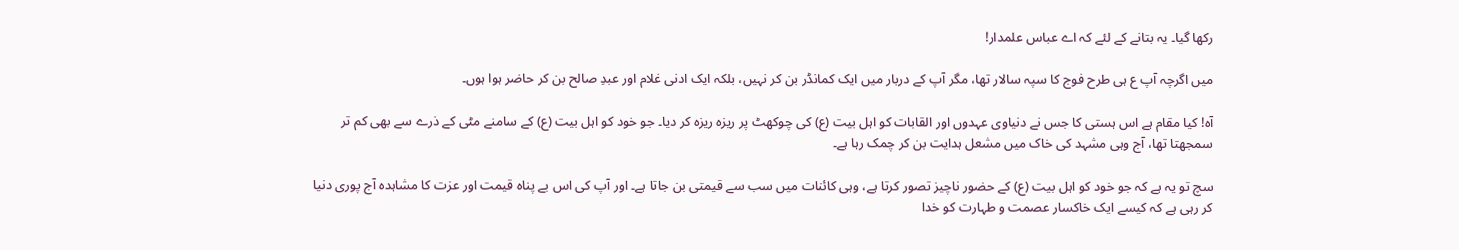رکھا گیا۔ یہ بتانے کے لئے کہ اے عباس علمدار!

میں اگرچہ آپ ع ہی طرح فوج کا سپہ سالار تھا، مگر آپ کے دربار میں ایک کمانڈر بن کر نہیں، بلکہ ایک ادنی غلام اور عبدِ صالح بن کر حاضر ہوا ہوں۔

آہ! کیا مقام ہے اس ہستی کا جس نے دنیاوی عہدوں اور القابات کو اہل بیت (ع) کی چوکھٹ پر ریزہ ریزہ کر دیا۔ جو خود کو اہل بیت (ع) کے سامنے مٹی کے ذرے سے بھی کم تر سمجھتا تھا، آج وہی مشہد کی خاک میں مشعل ہدایت بن کر چمک رہا ہے۔

سچ تو یہ ہے کہ جو خود کو اہل بیت (ع) کے حضور ناچیز تصور کرتا ہے، وہی کائنات میں سب سے قیمتی بن جاتا ہے۔ اور آپ کی اس بے پناہ قیمت اور عزت کا مشاہدہ آج پوری دنیا کر رہی ہے کہ کیسے ایک خاکسار عصمت و طہارت کو خدا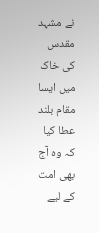نے مشہد مقدس کی خاک میں ایسا مقام بلند عطا کیا کہ وہ آج بھی امت کے لیے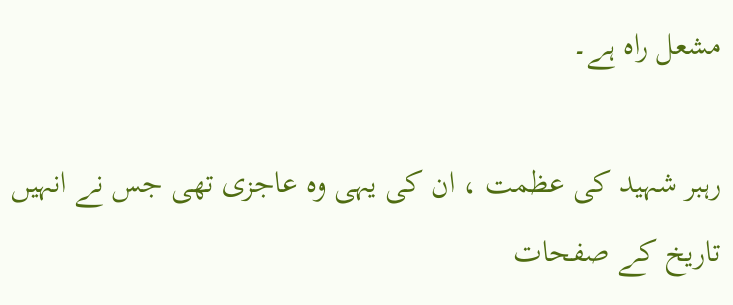مشعل راہ ہے۔

رہبر شہید کی عظمت ، ان کی یہی وہ عاجزی تھی جس نے انہیں تاریخ کے صفحات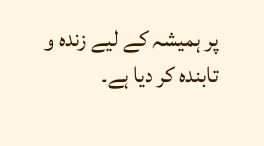پر ہمیشہ کے لیے زندہ و تابندہ کر دیا ہے۔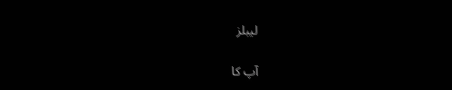لیبلز

آپ کا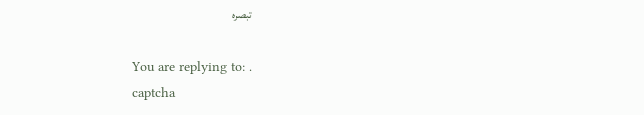تبصرہ

You are replying to: .
captcha